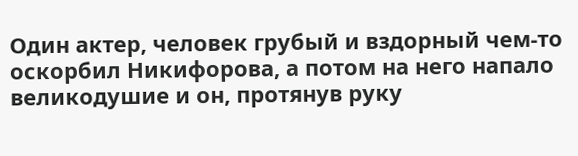Один актер, человек грубый и вздорный чем-то оскорбил Никифорова, а потом на него напало великодушие и он, протянув руку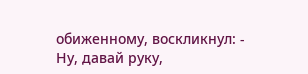обиженному, воскликнул: - Ну, давай руку,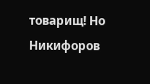товарищ! Но Никифоров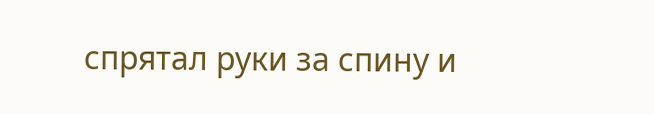спрятал руки за спину и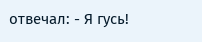отвечал: - Я гусь!